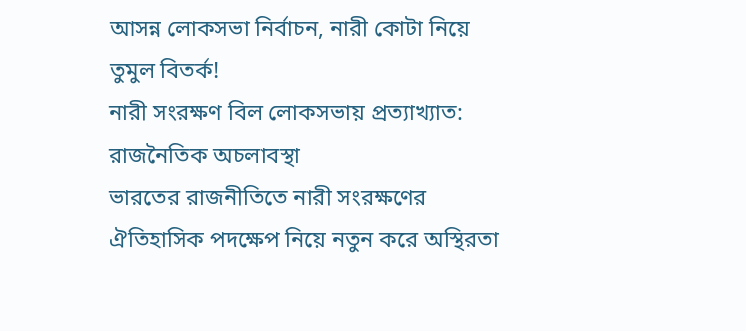আসন্ন লোকসভা নির্বাচন, নারী কোটা নিয়ে তুমুল বিতর্ক!
নারী সংরক্ষণ বিল লোকসভায় প্রত্যাখ্যাত: রাজনৈতিক অচলাবস্থা
ভারতের রাজনীতিতে নারী সংরক্ষণের ঐতিহাসিক পদক্ষেপ নিয়ে নতুন করে অস্থিরতা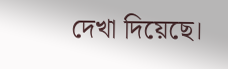দেখা দিয়েছে।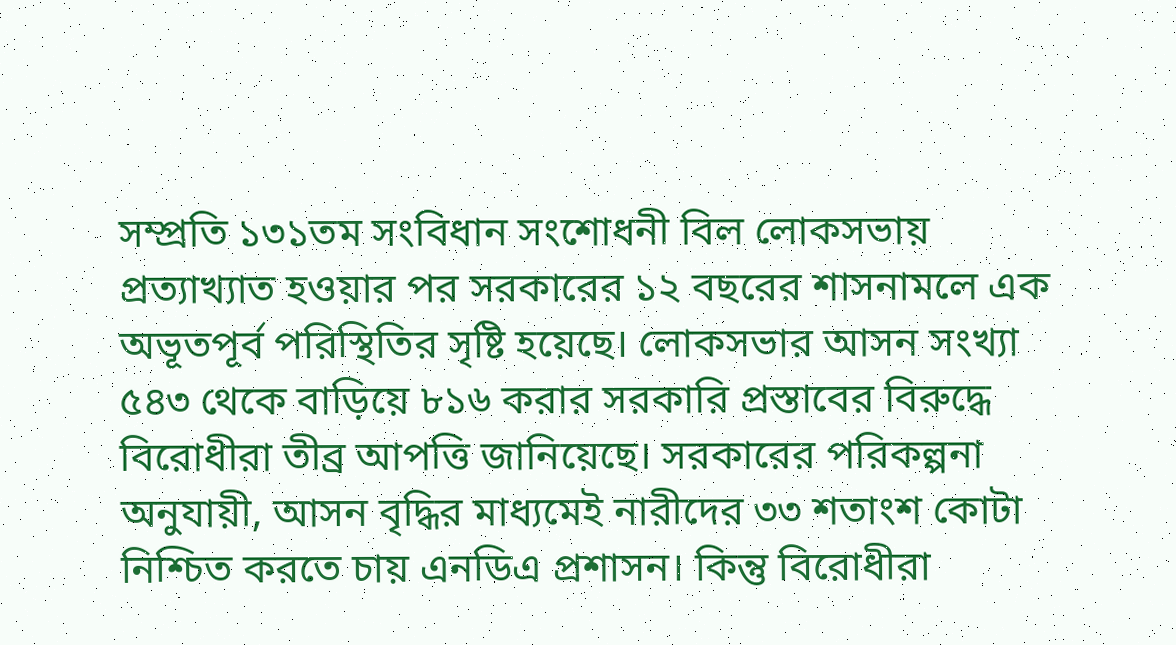সম্প্রতি ১৩১তম সংবিধান সংশোধনী বিল লোকসভায় প্রত্যাখ্যাত হওয়ার পর সরকারের ১২ বছরের শাসনামলে এক অভূতপূর্ব পরিস্থিতির সৃষ্টি হয়েছে। লোকসভার আসন সংখ্যা ৫৪৩ থেকে বাড়িয়ে ৮১৬ করার সরকারি প্রস্তাবের বিরুদ্ধে বিরোধীরা তীব্র আপত্তি জানিয়েছে। সরকারের পরিকল্পনা অনুযায়ী, আসন বৃদ্ধির মাধ্যমেই নারীদের ৩৩ শতাংশ কোটা নিশ্চিত করতে চায় এনডিএ প্রশাসন। কিন্তু বিরোধীরা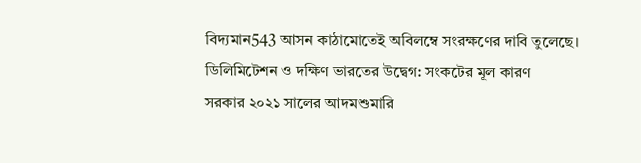বিদ্যমান543 আসন কাঠামোতেই অবিলম্বে সংরক্ষণের দাবি তুলেছে।
ডিলিমিটেশন ও দক্ষিণ ভারতের উদ্বেগ: সংকটের মূল কারণ
সরকার ২০২১ সালের আদমশুমারি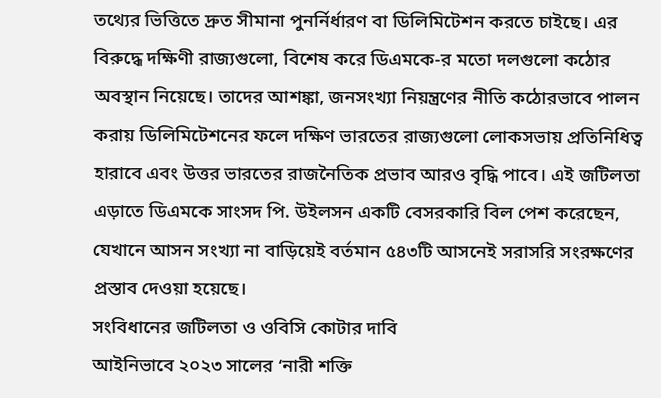তথ্যের ভিত্তিতে দ্রুত সীমানা পুনর্নির্ধারণ বা ডিলিমিটেশন করতে চাইছে। এর বিরুদ্ধে দক্ষিণী রাজ্যগুলো, বিশেষ করে ডিএমকে-র মতো দলগুলো কঠোর অবস্থান নিয়েছে। তাদের আশঙ্কা, জনসংখ্যা নিয়ন্ত্রণের নীতি কঠোরভাবে পালন করায় ডিলিমিটেশনের ফলে দক্ষিণ ভারতের রাজ্যগুলো লোকসভায় প্রতিনিধিত্ব হারাবে এবং উত্তর ভারতের রাজনৈতিক প্রভাব আরও বৃদ্ধি পাবে। এই জটিলতা এড়াতে ডিএমকে সাংসদ পি. উইলসন একটি বেসরকারি বিল পেশ করেছেন, যেখানে আসন সংখ্যা না বাড়িয়েই বর্তমান ৫৪৩টি আসনেই সরাসরি সংরক্ষণের প্রস্তাব দেওয়া হয়েছে।
সংবিধানের জটিলতা ও ওবিসি কোটার দাবি
আইনিভাবে ২০২৩ সালের ‘নারী শক্তি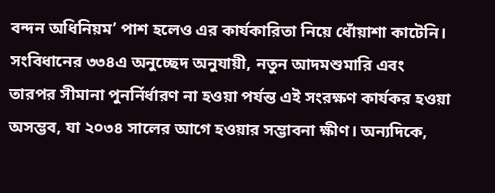বন্দন অধিনিয়ম’ পাশ হলেও এর কার্যকারিতা নিয়ে ধোঁয়াশা কাটেনি। সংবিধানের ৩৩৪এ অনুচ্ছেদ অনুযায়ী, নতুন আদমশুমারি এবং তারপর সীমানা পুনর্নির্ধারণ না হওয়া পর্যন্ত এই সংরক্ষণ কার্যকর হওয়া অসম্ভব, যা ২০৩৪ সালের আগে হওয়ার সম্ভাবনা ক্ষীণ। অন্যদিকে,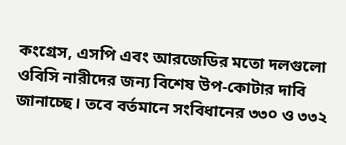কংগ্রেস, এসপি এবং আরজেডির মতো দলগুলো ওবিসি নারীদের জন্য বিশেষ উপ-কোটার দাবি জানাচ্ছে। তবে বর্তমানে সংবিধানের ৩৩০ ও ৩৩২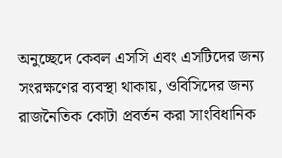অনুচ্ছেদে কেবল এসসি এবং এসটিদের জন্য সংরক্ষণের ব্যবস্থা থাকায়, ওবিসিদের জন্য রাজনৈতিক কোটা প্রবর্তন করা সাংবিধানিক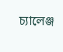চ্যালেঞ্জ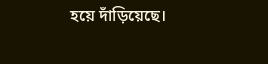হয়ে দাঁড়িয়েছে।